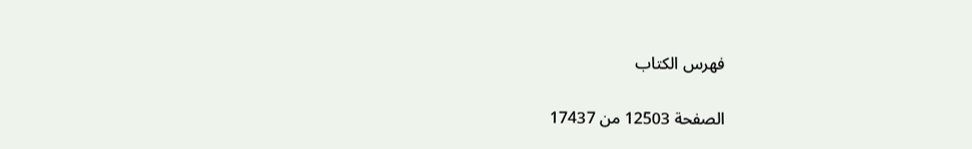فهرس الكتاب

الصفحة 12503 من 17437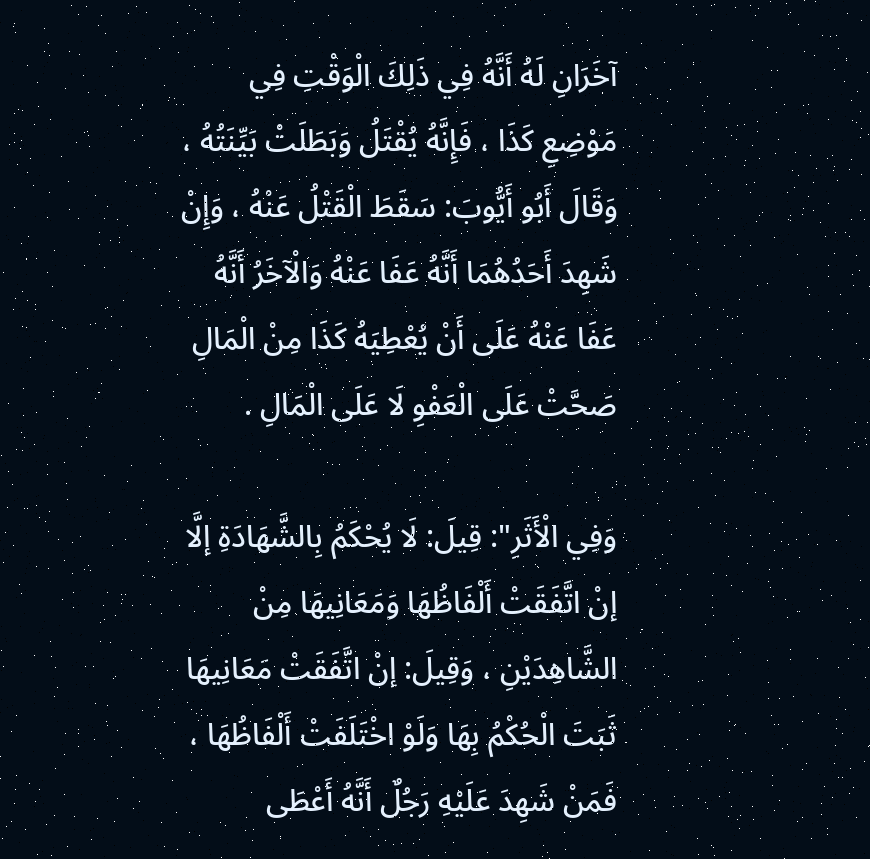آخَرَانِ لَهُ أَنَّهُ فِي ذَلِكَ الْوَقْتِ فِي مَوْضِعِ كَذَا ، فَإِنَّهُ يُقْتَلُ وَبَطَلَتْ بَيِّنَتُهُ ، وَقَالَ أَبُو أَيُّوبَ: سَقَطَ الْقَتْلُ عَنْهُ ، وَإِنْ شَهِدَ أَحَدُهُمَا أَنَّهُ عَفَا عَنْهُ وَالْآخَرُ أَنَّهُ عَفَا عَنْهُ عَلَى أَنْ يُعْطِيَهُ كَذَا مِنْ الْمَالِ صَحَّتْ عَلَى الْعَفْوِ لَا عَلَى الْمَالِ .

وَفِي الْأَثَرِ": قِيلَ: لَا يُحْكَمُ بِالشَّهَادَةِ إلَّا إنْ اتَّفَقَتْ أَلْفَاظُهَا وَمَعَانِيهَا مِنْ الشَّاهِدَيْنِ ، وَقِيلَ: إنْ اتَّفَقَتْ مَعَانِيهَا ثَبَتَ الْحُكْمُ بِهَا وَلَوْ اخْتَلَفَتْ أَلْفَاظُهَا ، فَمَنْ شَهِدَ عَلَيْهِ رَجُلٌ أَنَّهُ أَعْطَى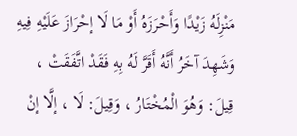مَنْزِلَهُ زَيْدًا وَأَحْرَزَهُ أَوْ مَا لَا إحْرَازَ عَلَيْهِ فِيهِ وَشَهِدَ آخَرُ أَنَّهُ أَقَرَّ لَهُ بِهِ فَقَدْ اتَّفَقَتْ ، قِيلَ: وَهُوَ الْمُخْتَارُ ، وَقِيلَ: لَا ، إلَّا إنْ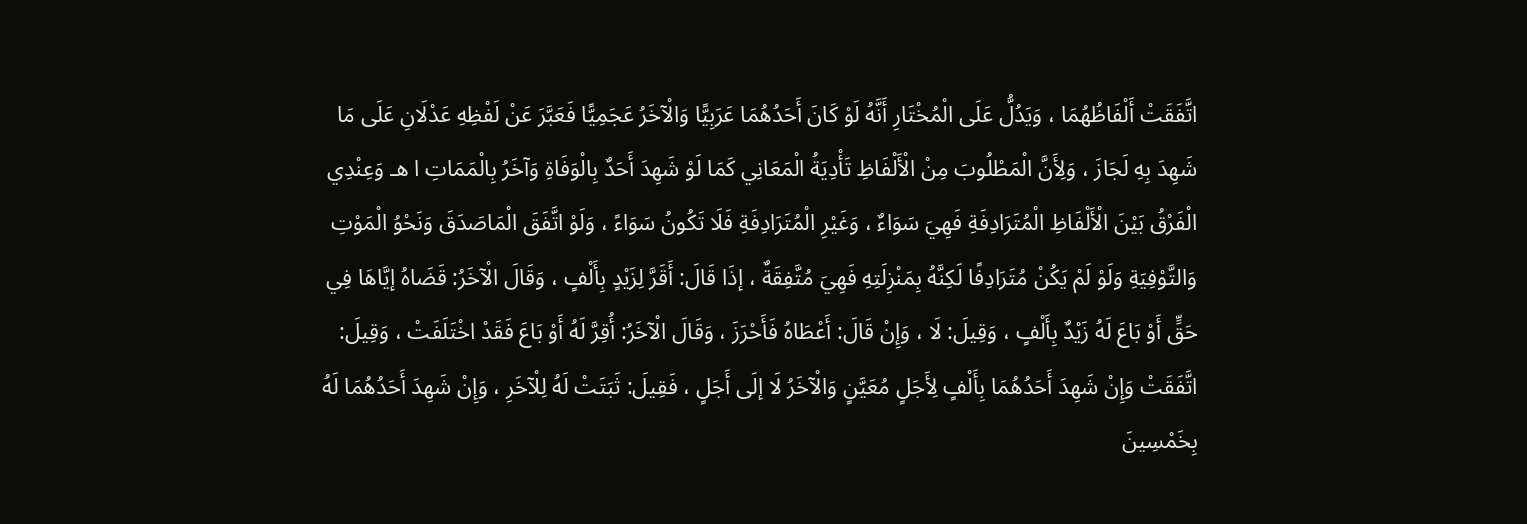اتَّفَقَتْ أَلْفَاظُهُمَا ، وَيَدُلُّ عَلَى الْمُخْتَارِ أَنَّهُ لَوْ كَانَ أَحَدُهُمَا عَرَبِيًّا وَالْآخَرُ عَجَمِيًّا فَعَبَّرَ عَنْ لَفْظِهِ عَدْلَانِ عَلَى مَا شَهِدَ بِهِ لَجَازَ ، وَلِأَنَّ الْمَطْلُوبَ مِنْ الْأَلْفَاظِ تَأْدِيَةُ الْمَعَانِي كَمَا لَوْ شَهِدَ أَحَدٌ بِالْوَفَاةِ وَآخَرُ بِالْمَمَاتِ ا هـ وَعِنْدِي الْفَرْقُ بَيْنَ الْأَلْفَاظِ الْمُتَرَادِفَةِ فَهِيَ سَوَاءٌ ، وَغَيْرِ الْمُتَرَادِفَةِ فَلَا تَكُونُ سَوَاءً ، وَلَوْ اتَّفَقَ الْمَاصَدَقَ وَنَحْوُ الْمَوْتِ وَالتَّوْفِيَةِ وَلَوْ لَمْ يَكُنْ مُتَرَادِفًا لَكِنَّهُ بِمَنْزِلَتِهِ فَهِيَ مُتَّفِقَةٌ ، إذَا قَالَ: أَقَرَّ لِزَيْدٍ بِأَلْفٍ ، وَقَالَ الْآخَرُ: قَضَاهُ إيَّاهَا فِي حَقٍّ أَوْ بَاعَ لَهُ زَيْدٌ بِأَلْفٍ ، وَقِيلَ: لَا ، وَإِنْ قَالَ: أَعْطَاهُ فَأَحْرَزَ ، وَقَالَ الْآخَرُ: أُقِرَّ لَهُ أَوْ بَاعَ فَقَدْ اخْتَلَفَتْ ، وَقِيلَ: اتَّفَقَتْ وَإِنْ شَهِدَ أَحَدُهُمَا بِأَلْفٍ لِأَجَلٍ مُعَيَّنٍ وَالْآخَرُ لَا إلَى أَجَلٍ ، فَقِيلَ: ثَبَتَتْ لَهُ لِلْآخَرِ ، وَإِنْ شَهِدَ أَحَدُهُمَا لَهُ بِخَمْسِينَ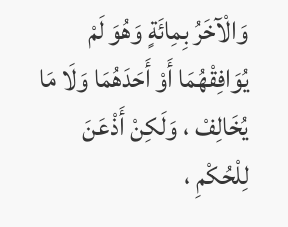وَالْآخَرُ بِمِائَةٍ وَهُوَ لَمْ يُوَافِقْهُمَا أَوْ أَحَدَهُمَا وَلَا مَا يُخَالِفْ ، وَلَكِنْ أَذْعَنَ لِلْحُكْمِ ،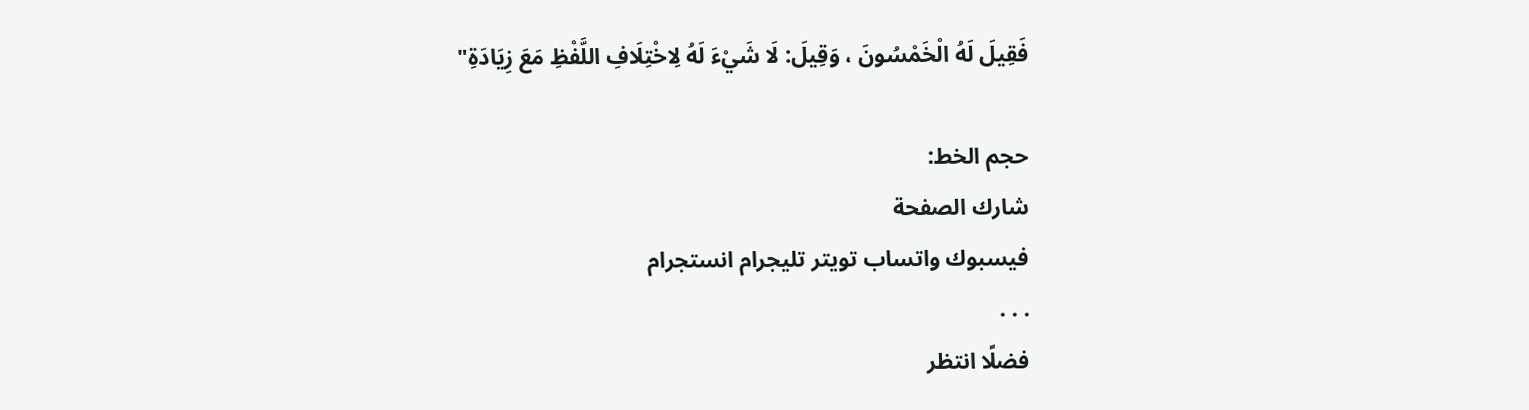فَقِيلَ لَهُ الْخَمْسُونَ ، وَقِيلَ: لَا شَيْءَ لَهُ لِاخْتِلَافِ اللَّفْظِ مَعَ زِيَادَةِ"

حجم الخط:
شارك الصفحة
فيسبوك واتساب تويتر تليجرام انستجرام
. . .
فضلًا انتظر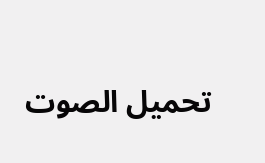تحميل الصوت